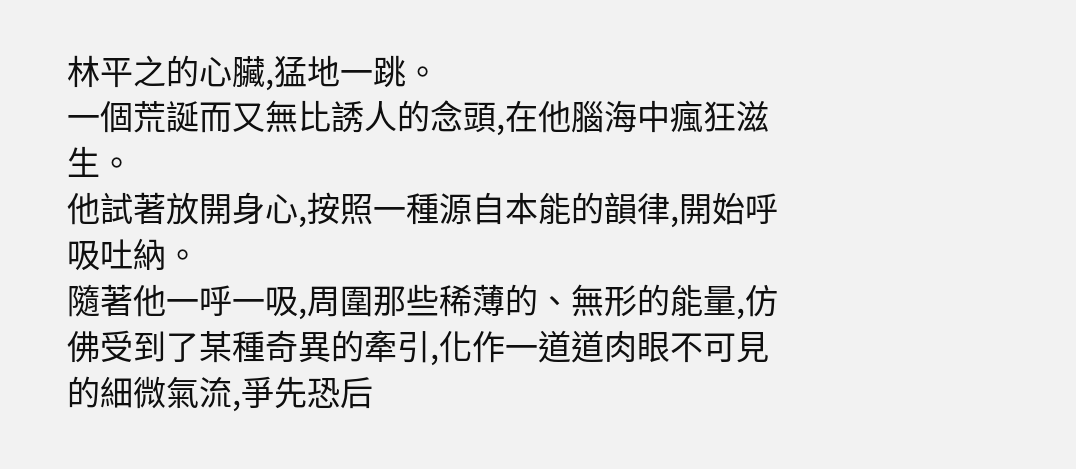林平之的心臟,猛地一跳。
一個荒誕而又無比誘人的念頭,在他腦海中瘋狂滋生。
他試著放開身心,按照一種源自本能的韻律,開始呼吸吐納。
隨著他一呼一吸,周圍那些稀薄的、無形的能量,仿佛受到了某種奇異的牽引,化作一道道肉眼不可見的細微氣流,爭先恐后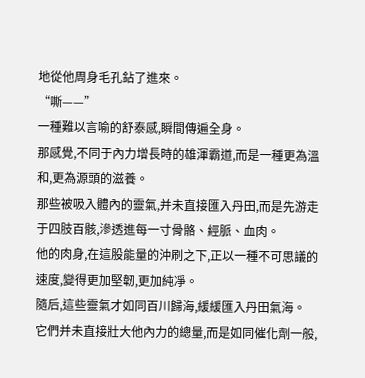地從他周身毛孔鉆了進來。
“嘶——”
一種難以言喻的舒泰感,瞬間傳遍全身。
那感覺,不同于內力增長時的雄渾霸道,而是一種更為溫和,更為源頭的滋養。
那些被吸入體內的靈氣,并未直接匯入丹田,而是先游走于四肢百骸,滲透進每一寸骨骼、經脈、血肉。
他的肉身,在這股能量的沖刷之下,正以一種不可思議的速度,變得更加堅韌,更加純凈。
隨后,這些靈氣才如同百川歸海,緩緩匯入丹田氣海。
它們并未直接壯大他內力的總量,而是如同催化劑一般,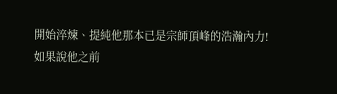開始淬煉、提純他那本已是宗師頂峰的浩瀚內力!
如果說他之前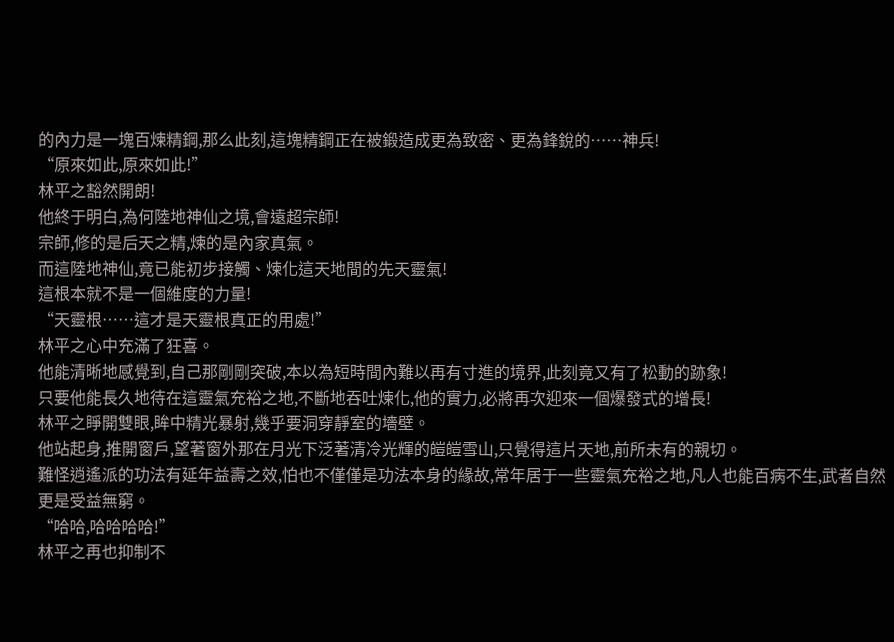的內力是一塊百煉精鋼,那么此刻,這塊精鋼正在被鍛造成更為致密、更為鋒銳的……神兵!
“原來如此,原來如此!”
林平之豁然開朗!
他終于明白,為何陸地神仙之境,會遠超宗師!
宗師,修的是后天之精,煉的是內家真氣。
而這陸地神仙,竟已能初步接觸、煉化這天地間的先天靈氣!
這根本就不是一個維度的力量!
“天靈根……這才是天靈根真正的用處!”
林平之心中充滿了狂喜。
他能清晰地感覺到,自己那剛剛突破,本以為短時間內難以再有寸進的境界,此刻竟又有了松動的跡象!
只要他能長久地待在這靈氣充裕之地,不斷地吞吐煉化,他的實力,必將再次迎來一個爆發式的增長!
林平之睜開雙眼,眸中精光暴射,幾乎要洞穿靜室的墻壁。
他站起身,推開窗戶,望著窗外那在月光下泛著清冷光輝的皚皚雪山,只覺得這片天地,前所未有的親切。
難怪逍遙派的功法有延年益壽之效,怕也不僅僅是功法本身的緣故,常年居于一些靈氣充裕之地,凡人也能百病不生,武者自然更是受益無窮。
“哈哈,哈哈哈哈!”
林平之再也抑制不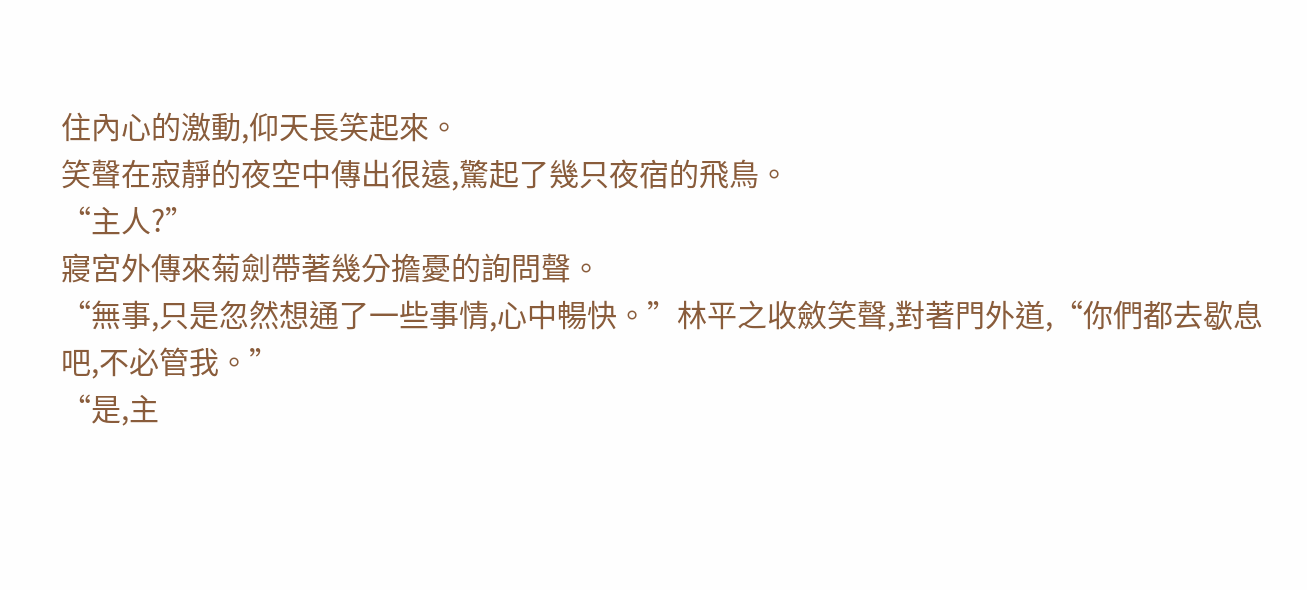住內心的激動,仰天長笑起來。
笑聲在寂靜的夜空中傳出很遠,驚起了幾只夜宿的飛鳥。
“主人?”
寢宮外傳來菊劍帶著幾分擔憂的詢問聲。
“無事,只是忽然想通了一些事情,心中暢快。”林平之收斂笑聲,對著門外道,“你們都去歇息吧,不必管我。”
“是,主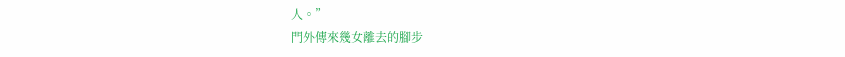人。”
門外傳來幾女離去的腳步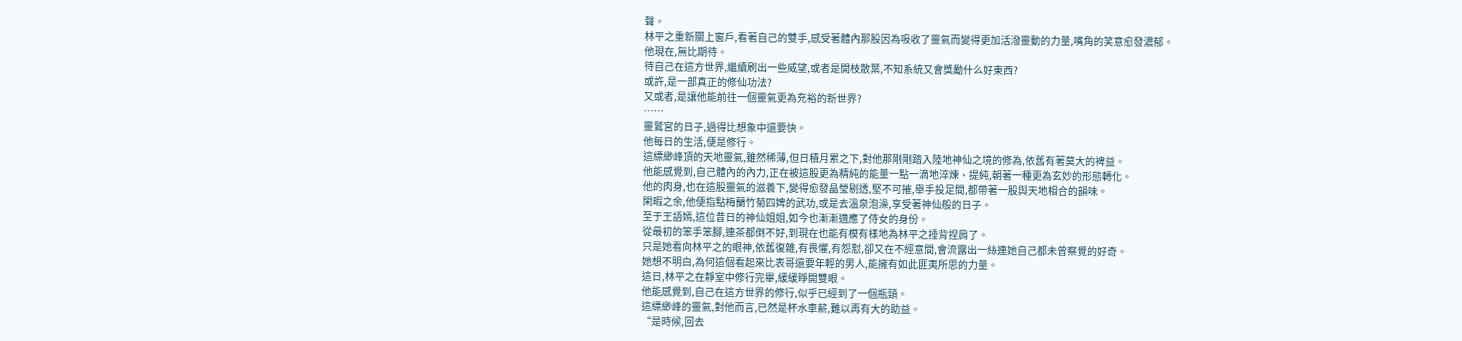聲。
林平之重新關上窗戶,看著自己的雙手,感受著體內那股因為吸收了靈氣而變得更加活潑靈動的力量,嘴角的笑意愈發濃郁。
他現在,無比期待。
待自己在這方世界,繼續刷出一些威望,或者是開枝散葉,不知系統又會獎勵什么好東西?
或許,是一部真正的修仙功法?
又或者,是讓他能前往一個靈氣更為充裕的新世界?
……
靈鷲宮的日子,過得比想象中還要快。
他每日的生活,便是修行。
這縹緲峰頂的天地靈氣,雖然稀薄,但日積月累之下,對他那剛剛踏入陸地神仙之境的修為,依舊有著莫大的裨益。
他能感覺到,自己體內的內力,正在被這股更為精純的能量一點一滴地淬煉、提純,朝著一種更為玄妙的形態轉化。
他的肉身,也在這股靈氣的滋養下,變得愈發晶瑩剔透,堅不可摧,舉手投足間,都帶著一股與天地相合的韻味。
閑暇之余,他便指點梅蘭竹菊四婢的武功,或是去溫泉泡澡,享受著神仙般的日子。
至于王語嫣,這位昔日的神仙姐姐,如今也漸漸適應了侍女的身份。
從最初的笨手笨腳,連茶都倒不好,到現在也能有模有樣地為林平之捶背捏肩了。
只是她看向林平之的眼神,依舊復雜,有畏懼,有怨懟,卻又在不經意間,會流露出一絲連她自己都未曾察覺的好奇。
她想不明白,為何這個看起來比表哥還要年輕的男人,能擁有如此匪夷所思的力量。
這日,林平之在靜室中修行完畢,緩緩睜開雙眼。
他能感覺到,自己在這方世界的修行,似乎已經到了一個瓶頸。
這縹緲峰的靈氣,對他而言,已然是杯水車薪,難以再有大的助益。
“是時候,回去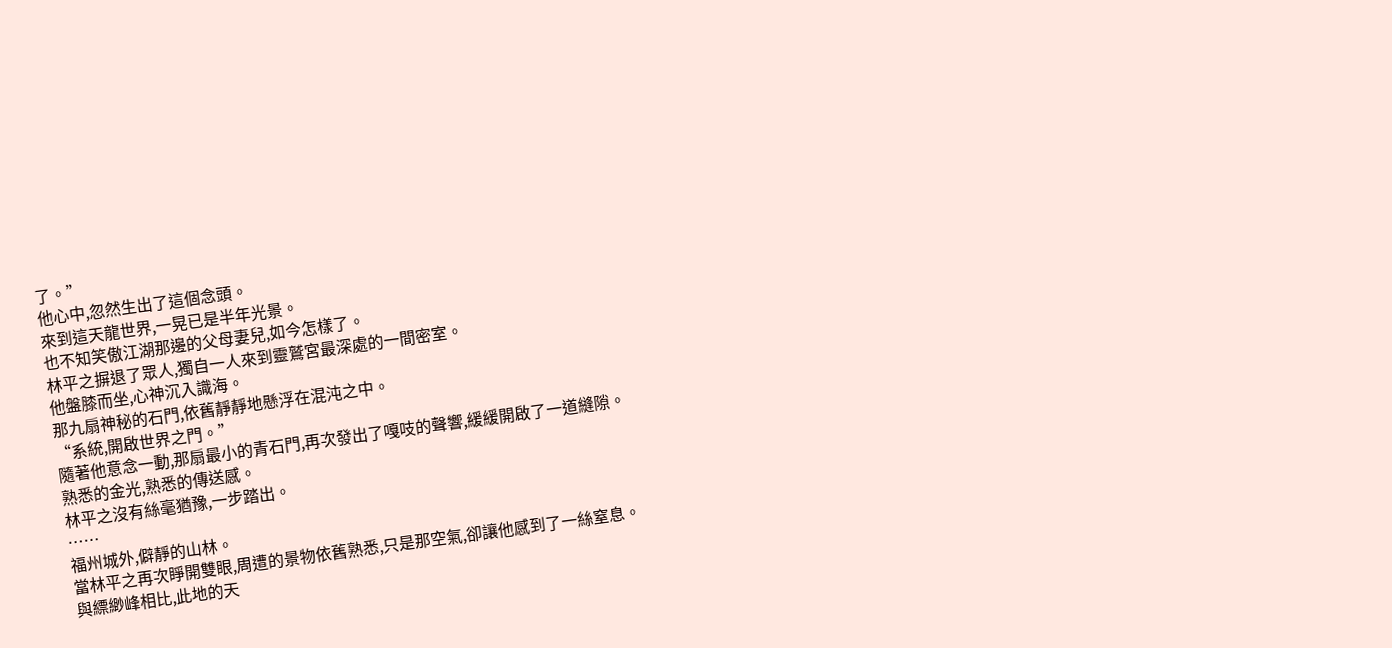了。”
他心中,忽然生出了這個念頭。
來到這天龍世界,一晃已是半年光景。
也不知笑傲江湖那邊的父母妻兒,如今怎樣了。
林平之摒退了眾人,獨自一人來到靈鷲宮最深處的一間密室。
他盤膝而坐,心神沉入識海。
那九扇神秘的石門,依舊靜靜地懸浮在混沌之中。
“系統,開啟世界之門。”
隨著他意念一動,那扇最小的青石門,再次發出了嘎吱的聲響,緩緩開啟了一道縫隙。
熟悉的金光,熟悉的傳送感。
林平之沒有絲毫猶豫,一步踏出。
……
福州城外,僻靜的山林。
當林平之再次睜開雙眼,周遭的景物依舊熟悉,只是那空氣,卻讓他感到了一絲窒息。
與縹緲峰相比,此地的天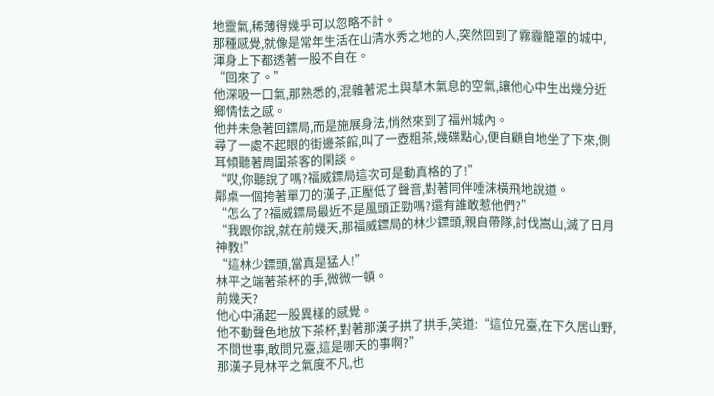地靈氣,稀薄得幾乎可以忽略不計。
那種感覺,就像是常年生活在山清水秀之地的人,突然回到了霧霾籠罩的城中,渾身上下都透著一股不自在。
“回來了。”
他深吸一口氣,那熟悉的,混雜著泥土與草木氣息的空氣,讓他心中生出幾分近鄉情怯之感。
他并未急著回鏢局,而是施展身法,悄然來到了福州城內。
尋了一處不起眼的街邊茶館,叫了一壺粗茶,幾碟點心,便自顧自地坐了下來,側耳傾聽著周圍茶客的閑談。
“哎,你聽說了嗎?福威鏢局這次可是動真格的了!”
鄰桌一個挎著單刀的漢子,正壓低了聲音,對著同伴唾沫橫飛地說道。
“怎么了?福威鏢局最近不是風頭正勁嗎?還有誰敢惹他們?”
“我跟你說,就在前幾天,那福威鏢局的林少鏢頭,親自帶隊,討伐嵩山,滅了日月神教!”
“這林少鏢頭,當真是猛人!”
林平之端著茶杯的手,微微一頓。
前幾天?
他心中涌起一股異樣的感覺。
他不動聲色地放下茶杯,對著那漢子拱了拱手,笑道:“這位兄臺,在下久居山野,不問世事,敢問兄臺,這是哪天的事啊?”
那漢子見林平之氣度不凡,也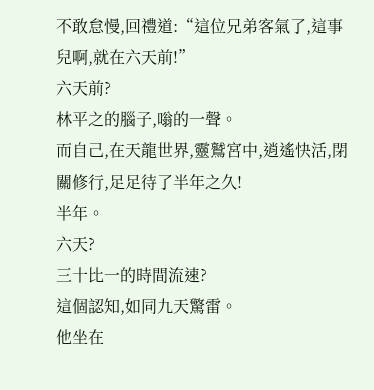不敢怠慢,回禮道:“這位兄弟客氣了,這事兒啊,就在六天前!”
六天前?
林平之的腦子,嗡的一聲。
而自己,在天龍世界,靈鷲宮中,逍遙快活,閉關修行,足足待了半年之久!
半年。
六天?
三十比一的時間流速?
這個認知,如同九天驚雷。
他坐在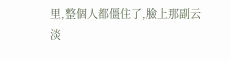里,整個人都僵住了,臉上那副云淡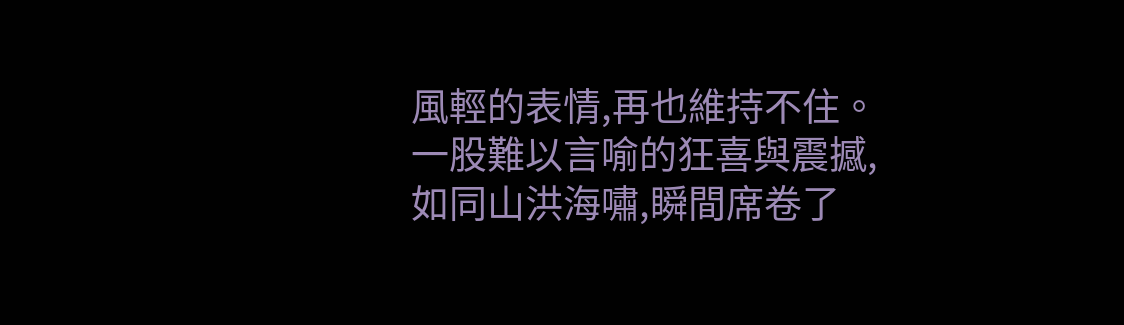風輕的表情,再也維持不住。
一股難以言喻的狂喜與震撼,如同山洪海嘯,瞬間席卷了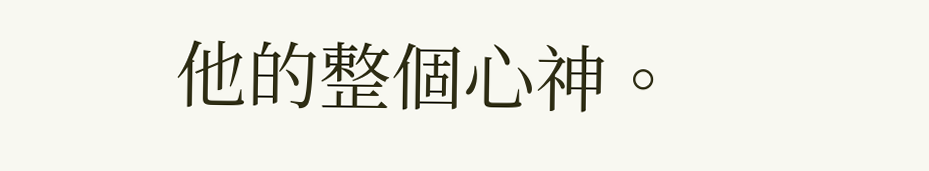他的整個心神。